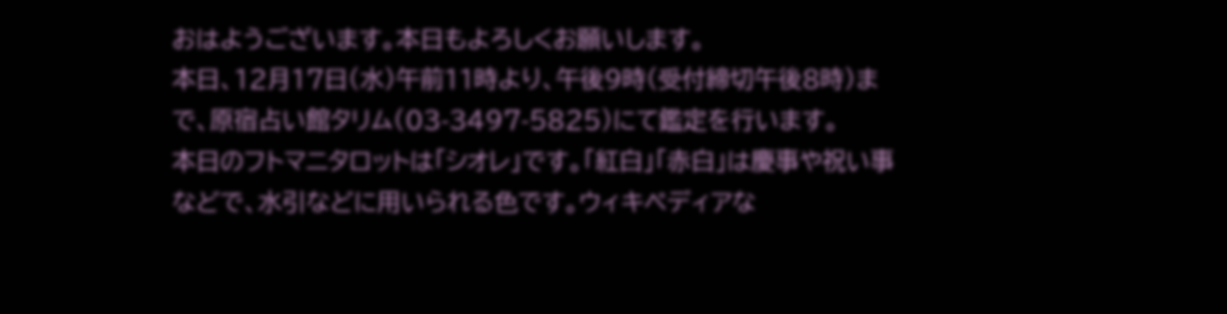おはようございます。本日もよろしくお願いします。
本日、12月17日(水)午前11時より、午後9時(受付締切午後8時)まで、原宿占い館タリム(03-3497-5825)にて鑑定を行います。
本日のフトマニタロットは「シオレ」です。「紅白」「赤白」は慶事や祝い事などで、水引などに用いられる色です。ウィキペディアな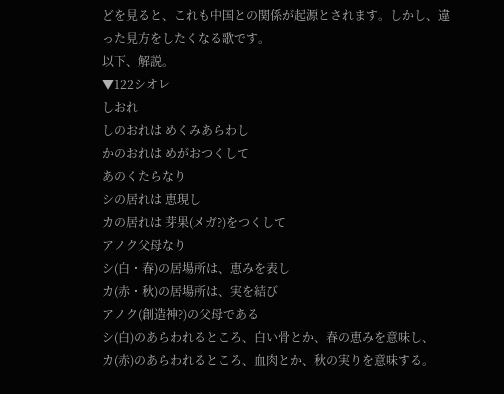どを見ると、これも中国との関係が起源とされます。しかし、違った見方をしたくなる歌です。
以下、解説。
▼122シオレ
しおれ
しのおれは めくみあらわし
かのおれは めがおつくして
あのくたらなり
シの居れは 恵現し
カの居れは 芽果(メガ?)をつくして
アノク父母なり
シ(白・春)の居場所は、恵みを表し
カ(赤・秋)の居場所は、実を結び
アノク(創造神?)の父母である
シ(白)のあらわれるところ、白い骨とか、春の恵みを意味し、
カ(赤)のあらわれるところ、血肉とか、秋の実りを意味する。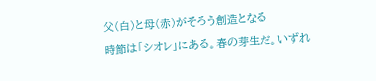父(白)と母(赤)がそろう創造となる
時節は「シオレ」にある。春の芽生だ。いずれ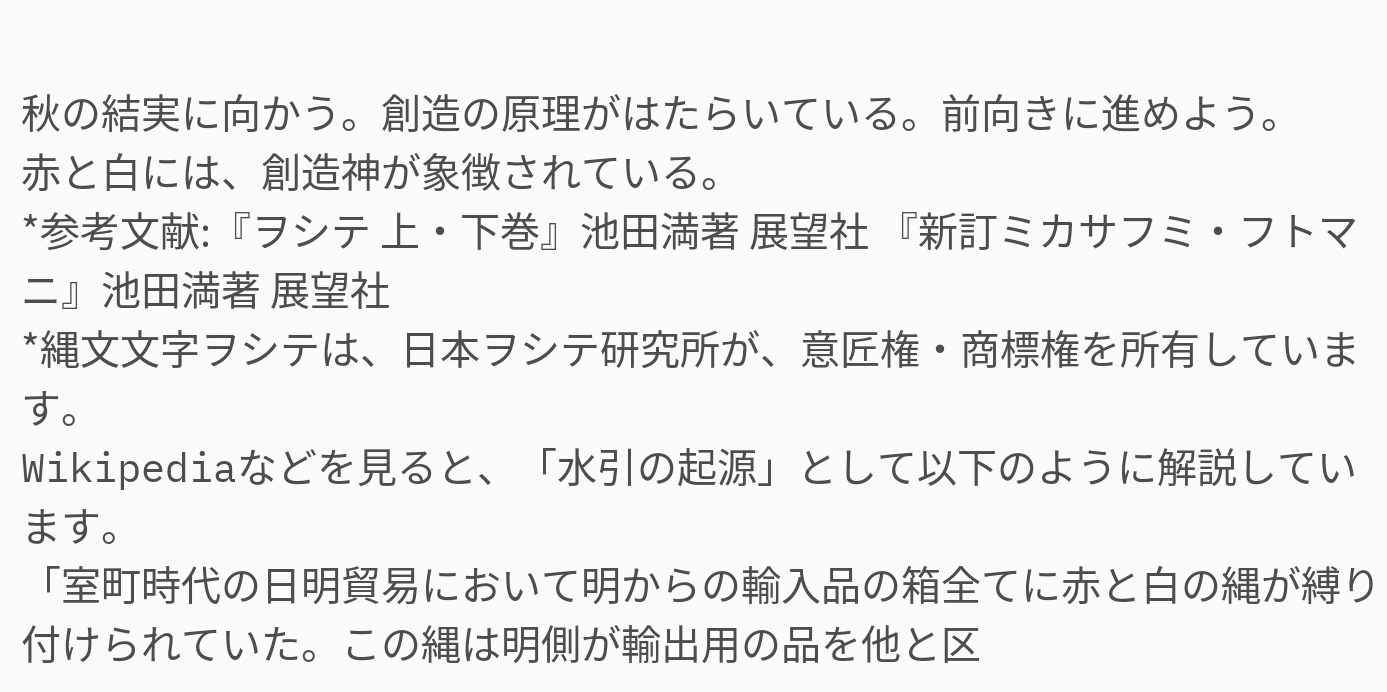秋の結実に向かう。創造の原理がはたらいている。前向きに進めよう。
赤と白には、創造神が象徴されている。
*参考文献:『ヲシテ 上・下巻』池田満著 展望社 『新訂ミカサフミ・フトマニ』池田満著 展望社
*縄文文字ヲシテは、日本ヲシテ研究所が、意匠権・商標権を所有しています。
Wikipediaなどを見ると、「水引の起源」として以下のように解説しています。
「室町時代の日明貿易において明からの輸入品の箱全てに赤と白の縄が縛り付けられていた。この縄は明側が輸出用の品を他と区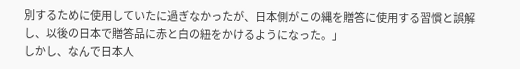別するために使用していたに過ぎなかったが、日本側がこの縄を贈答に使用する習慣と誤解し、以後の日本で贈答品に赤と白の紐をかけるようになった。」
しかし、なんで日本人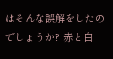はそんな誤解をしたのでしょうか? 赤と白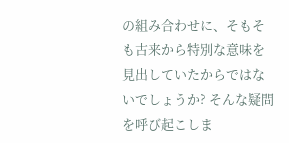の組み合わせに、そもそも古来から特別な意味を見出していたからではないでしょうか? そんな疑問を呼び起こしま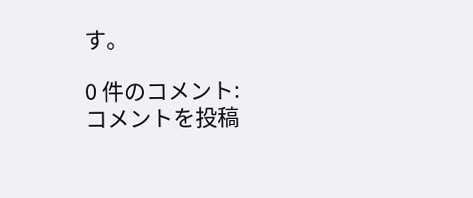す。

0 件のコメント:
コメントを投稿